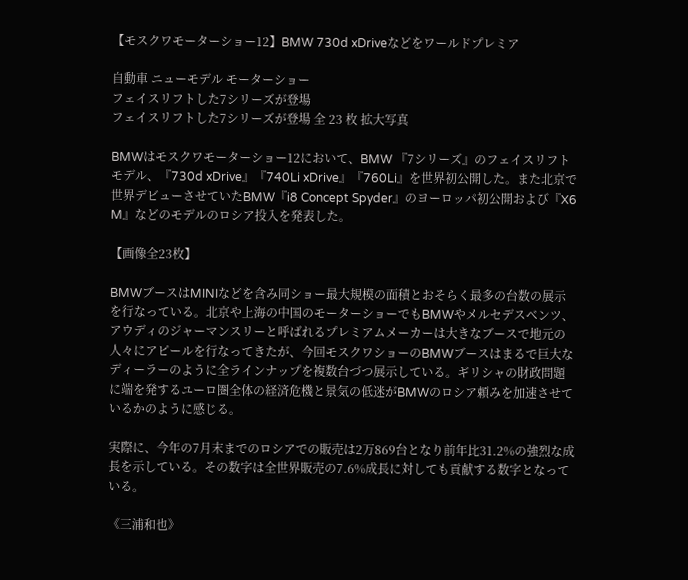【モスクワモーターショー12】BMW 730d xDriveなどをワールドプレミア

自動車 ニューモデル モーターショー
フェイスリフトした7シリーズが登場
フェイスリフトした7シリーズが登場 全 23 枚 拡大写真

BMWはモスクワモーターショー12において、BMW 『7シリーズ』のフェイスリフトモデル、『730d xDrive』『740Li xDrive』『760Li』を世界初公開した。また北京で世界デビューさせていたBMW『i8 Concept Spyder』のヨーロッパ初公開および『X6 M』などのモデルのロシア投入を発表した。

【画像全23枚】

BMWブースはMINIなどを含み同ショー最大規模の面積とおそらく最多の台数の展示を行なっている。北京や上海の中国のモーターショーでもBMWやメルセデスベンツ、アウディのジャーマンスリーと呼ばれるプレミアムメーカーは大きなブースで地元の人々にアピールを行なってきたが、今回モスクワショーのBMWブースはまるで巨大なディーラーのように全ラインナップを複数台づつ展示している。ギリシャの財政問題に端を発するユーロ圏全体の経済危機と景気の低迷がBMWのロシア頼みを加速させているかのように感じる。

実際に、今年の7月末までのロシアでの販売は2万869台となり前年比31.2%の強烈な成長を示している。その数字は全世界販売の7.6%成長に対しても貢献する数字となっている。

《三浦和也》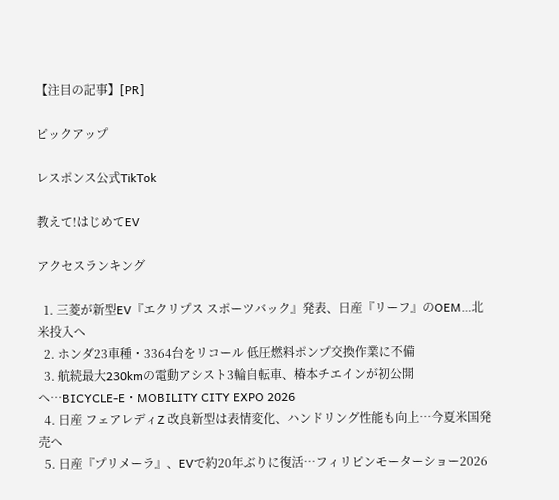【注目の記事】[PR]

ピックアップ

レスポンス公式TikTok

教えて!はじめてEV

アクセスランキング

  1. 三菱が新型EV『エクリプス スポーツバック』発表、日産『リーフ』のOEM…北米投入へ
  2. ホンダ23車種・3364台をリコール 低圧燃料ポンプ交換作業に不備
  3. 航続最大230kmの電動アシスト3輪自転車、椿本チエインが初公開へ…BICYCLE-E・MOBILITY CITY EXPO 2026
  4. 日産 フェアレディZ 改良新型は表情変化、ハンドリング性能も向上…今夏米国発売へ
  5. 日産『プリメーラ』、EVで約20年ぶりに復活…フィリピンモーターショー2026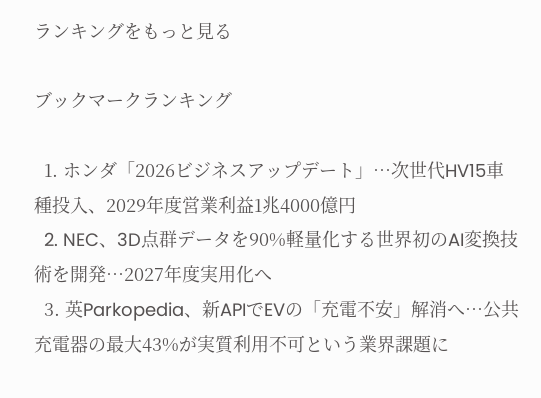ランキングをもっと見る

ブックマークランキング

  1. ホンダ「2026ビジネスアップデート」…次世代HV15車種投入、2029年度営業利益1兆4000億円
  2. NEC、3D点群データを90%軽量化する世界初のAI変換技術を開発…2027年度実用化へ
  3. 英Parkopedia、新APIでEVの「充電不安」解消へ…公共充電器の最大43%が実質利用不可という業界課題に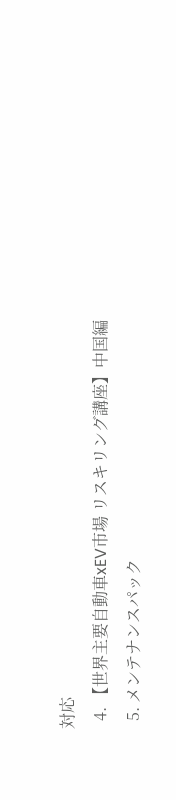対応
  4. 【世界主要自動車xEV市場 リスキリング講座】中国編
  5. メンテナンスパック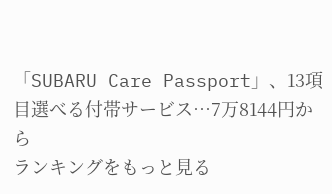「SUBARU Care Passport」、13項目選べる付帯サービス…7万8144円から
ランキングをもっと見る